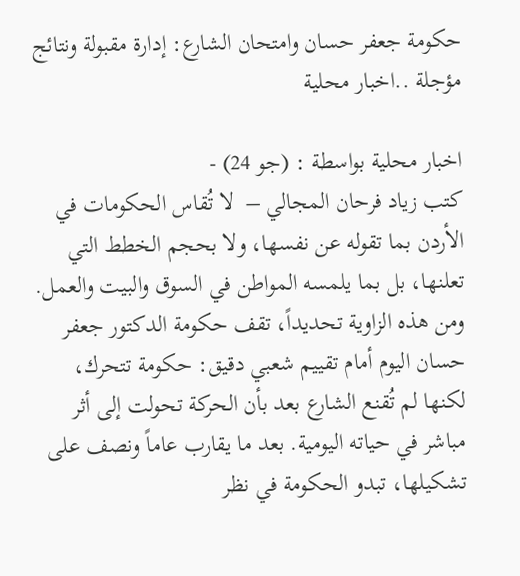حكومة جعفر حسان وامتحان الشارع: إدارة مقبولة ونتائج مؤجلة ..اخبار محلية

اخبار محلية بواسطة : (جو 24) -
كتب زياد فرحان المجالي –  لا تُقاس الحكومات في الأردن بما تقوله عن نفسها، ولا بحجم الخطط التي تعلنها، بل بما يلمسه المواطن في السوق والبيت والعمل. ومن هذه الزاوية تحديداً، تقف حكومة الدكتور جعفر حسان اليوم أمام تقييم شعبي دقيق: حكومة تتحرك، لكنها لم تُقنع الشارع بعد بأن الحركة تحولت إلى أثر مباشر في حياته اليومية. بعد ما يقارب عاماً ونصف على تشكيلها، تبدو الحكومة في نظر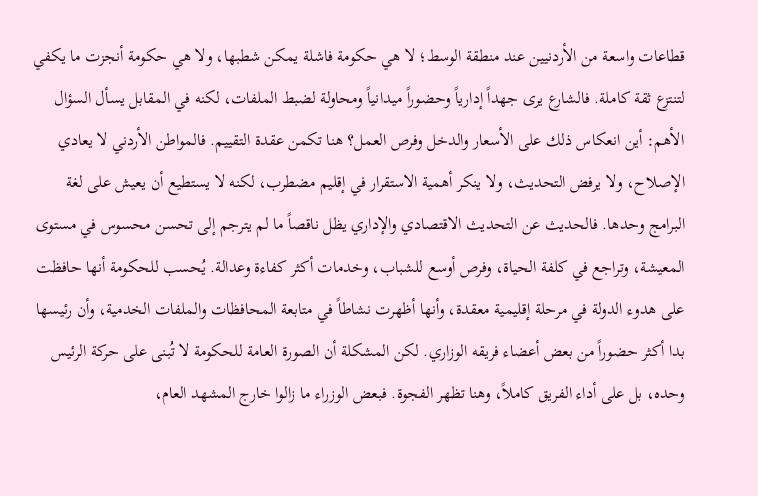قطاعات واسعة من الأردنيين عند منطقة الوسط؛ لا هي حكومة فاشلة يمكن شطبها، ولا هي حكومة أنجزت ما يكفي لتنتزع ثقة كاملة. فالشارع يرى جهداً إدارياً وحضوراً ميدانياً ومحاولة لضبط الملفات، لكنه في المقابل يسأل السؤال الأهم: أين انعكاس ذلك على الأسعار والدخل وفرص العمل؟ هنا تكمن عقدة التقييم. فالمواطن الأردني لا يعادي الإصلاح، ولا يرفض التحديث، ولا ينكر أهمية الاستقرار في إقليم مضطرب، لكنه لا يستطيع أن يعيش على لغة البرامج وحدها. فالحديث عن التحديث الاقتصادي والإداري يظل ناقصاً ما لم يترجم إلى تحسن محسوس في مستوى المعيشة، وتراجع في كلفة الحياة، وفرص أوسع للشباب، وخدمات أكثر كفاءة وعدالة. يُحسب للحكومة أنها حافظت على هدوء الدولة في مرحلة إقليمية معقدة، وأنها أظهرت نشاطاً في متابعة المحافظات والملفات الخدمية، وأن رئيسها بدا أكثر حضوراً من بعض أعضاء فريقه الوزاري. لكن المشكلة أن الصورة العامة للحكومة لا تُبنى على حركة الرئيس وحده، بل على أداء الفريق كاملاً، وهنا تظهر الفجوة. فبعض الوزراء ما زالوا خارج المشهد العام،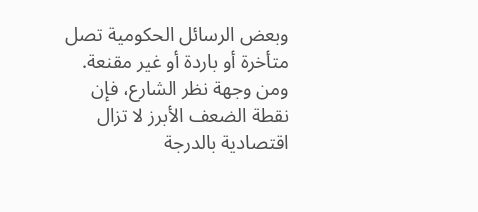وبعض الرسائل الحكومية تصل متأخرة أو باردة أو غير مقنعة. ومن وجهة نظر الشارع، فإن نقطة الضعف الأبرز لا تزال اقتصادية بالدرجة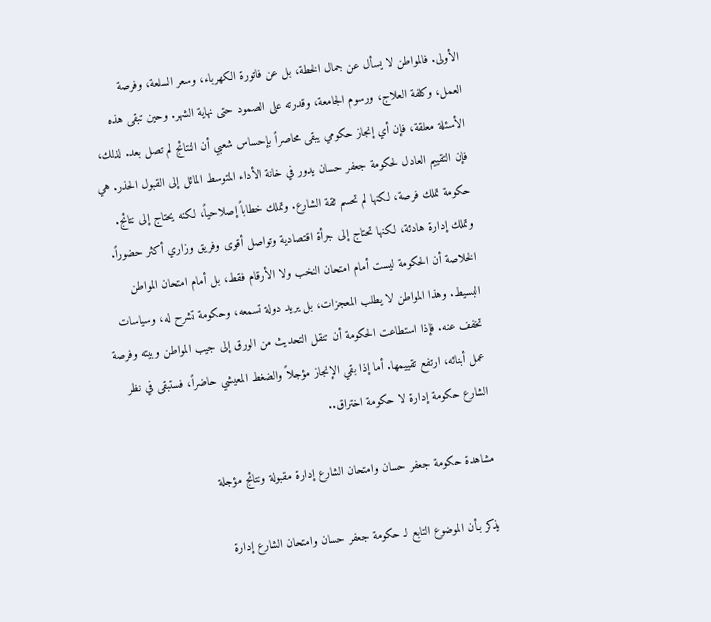الأولى. فالمواطن لا يسأل عن جمال الخطة، بل عن فاتورة الكهرباء، وسعر السلعة، وفرصة العمل، وكلفة العلاج، ورسوم الجامعة، وقدرته على الصمود حتى نهاية الشهر. وحين تبقى هذه الأسئلة معلقة، فإن أي إنجاز حكومي يبقى محاصراً بإحساس شعبي أن النتائج لم تصل بعد. لذلك، فإن التقييم العادل لحكومة جعفر حسان يدور في خانة الأداء المتوسط المائل إلى القبول الحذر. هي حكومة تملك فرصة، لكنها لم تحسم ثقة الشارع. وتملك خطاباً إصلاحياً، لكنه يحتاج إلى نتائج. وتملك إدارة هادئة، لكنها تحتاج إلى جرأة اقتصادية وتواصل أقوى وفريق وزاري أكثر حضوراً. الخلاصة أن الحكومة ليست أمام امتحان النخب ولا الأرقام فقط، بل أمام امتحان المواطن البسيط. وهذا المواطن لا يطلب المعجزات، بل يريد دولة تسمعه، وحكومة تشرح له، وسياسات تخفف عنه. فإذا استطاعت الحكومة أن تنقل التحديث من الورق إلى جيب المواطن وبيته وفرصة عمل أبنائه، ارتفع تقييمها. أما إذا بقي الإنجاز مؤجلاً والضغط المعيشي حاضراً، فستبقى في نظر الشارع حكومة إدارة لا حكومة اختراق..

مشاهدة حكومة جعفر حسان وامتحان الشارع إدارة مقبولة ونتائج مؤجلة

يذكر بـأن الموضوع التابع لـ حكومة جعفر حسان وامتحان الشارع إدارة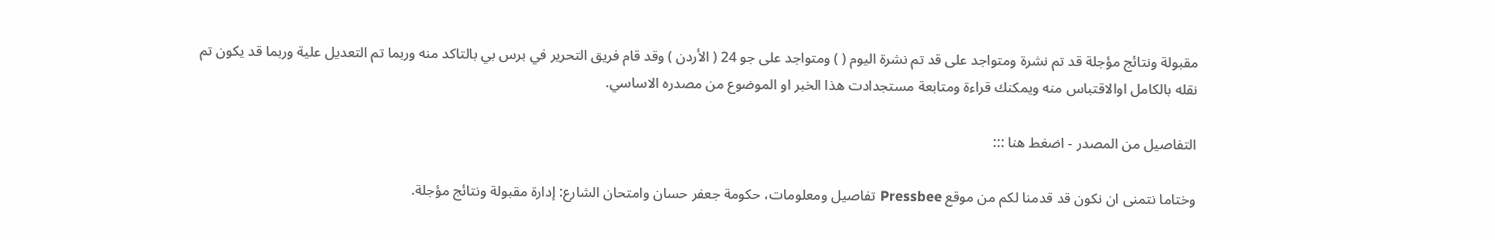مقبولة ونتائج مؤجلة قد تم نشرة ومتواجد على قد تم نشرة اليوم ( ) ومتواجد على جو 24 ( الأردن ) وقد قام فريق التحرير في برس بي بالتاكد منه وربما تم التعديل علية وربما قد يكون تم نقله بالكامل اوالاقتباس منه ويمكنك قراءة ومتابعة مستجدادت هذا الخبر او الموضوع من مصدره الاساسي.

التفاصيل من المصدر - اضغط هنا :::

وختاما نتمنى ان نكون قد قدمنا لكم من موقع Pressbee تفاصيل ومعلومات، حكومة جعفر حسان وامتحان الشارع: إدارة مقبولة ونتائج مؤجلة.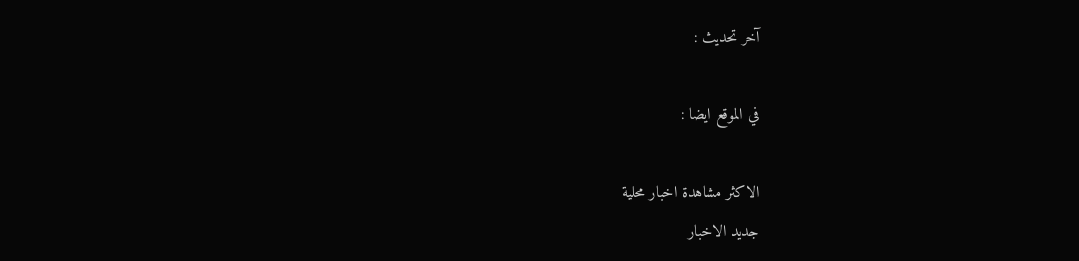آخر تحديث :

في الموقع ايضا :

الاكثر مشاهدة اخبار محلية
جديد الاخبار